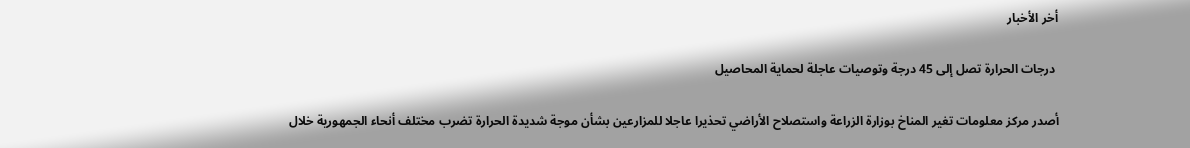أخر الأخبار

 درجات الحرارة تصل إلى 45 درجة وتوصيات عاجلة لحماية المحاصيل

أصدر مركز معلومات تغير المناخ بوزارة الزراعة واستصلاح الأراضي تحذيرا عاجلا للمزارعين بشأن موجة شديدة الحرارة تضرب مختلف أنحاء الجمهورية خلال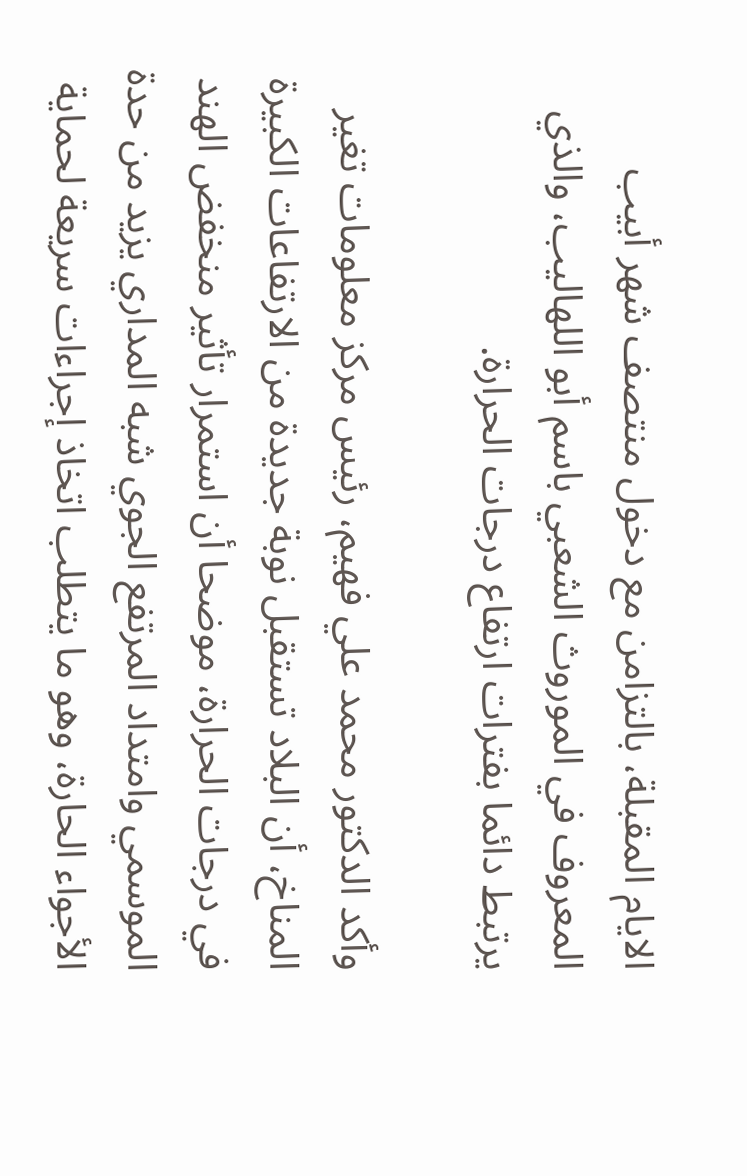الايام المقبلة، بالتزامن مع دخول منتصف شهر أبيب المعروف في الموروث الشعبي باسم أبو اللهاليب، والذي يرتبط دائما بفترات ارتفاع درجات الحرارة.

وأكد الدكتور محمد علي فهيم، رئيس مركز معلومات تغير المناخ، أن البلاد تستقبل نوبة جديدة من الارتفاعات الكبيرة في درجات الحرارة، موضحا أن استمرار تأثير منخفض الهند الموسمي وامتداد المرتفع الجوي شبه المداري يزيد من حدة الأجواء الحارة، وهو ما يتطلب اتخاذ إجراءات سريعة لحماية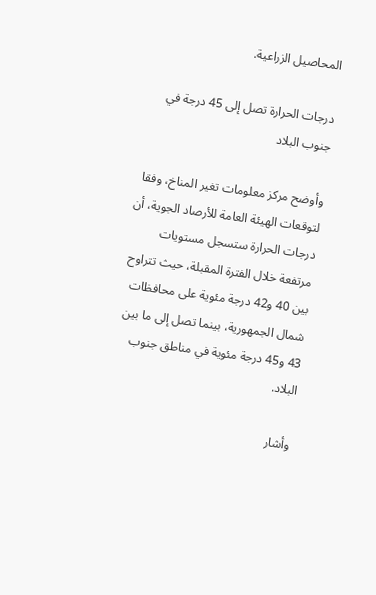المحاصيل الزراعية.

درجات الحرارة تصل إلى 45 درجة في جنوب البلاد

وأوضح مركز معلومات تغير المناخ، وفقا لتوقعات الهيئة العامة للأرصاد الجوية، أن درجات الحرارة ستسجل مستويات مرتفعة خلال الفترة المقبلة، حيث تتراوح بين 40 و42 درجة مئوية على محافظات شمال الجمهورية، بينما تصل إلى ما بين 43 و45 درجة مئوية في مناطق جنوب البلاد.

وأشار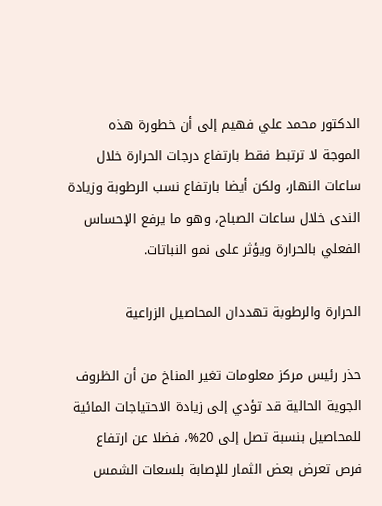الدكتور محمد علي فهيم إلى أن خطورة هذه الموجة لا ترتبط فقط بارتفاع درجات الحرارة خلال ساعات النهار، ولكن أيضا بارتفاع نسب الرطوبة وزيادة الندى خلال ساعات الصباح، وهو ما يرفع الإحساس الفعلي بالحرارة ويؤثر على نمو النباتات.

الحرارة والرطوبة تهددان المحاصيل الزراعية

حذر رئيس مركز معلومات تغير المناخ من أن الظروف الجوية الحالية قد تؤدي إلى زيادة الاحتياجات المائية للمحاصيل بنسبة تصل إلى 20%، فضلا عن ارتفاع فرص تعرض بعض الثمار للإصابة بلسعات الشمس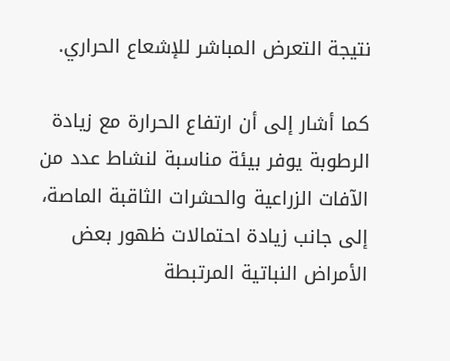نتيجة التعرض المباشر للإشعاع الحراري.

كما أشار إلى أن ارتفاع الحرارة مع زيادة الرطوبة يوفر بيئة مناسبة لنشاط عدد من الآفات الزراعية والحشرات الثاقبة الماصة، إلى جانب زيادة احتمالات ظهور بعض الأمراض النباتية المرتبطة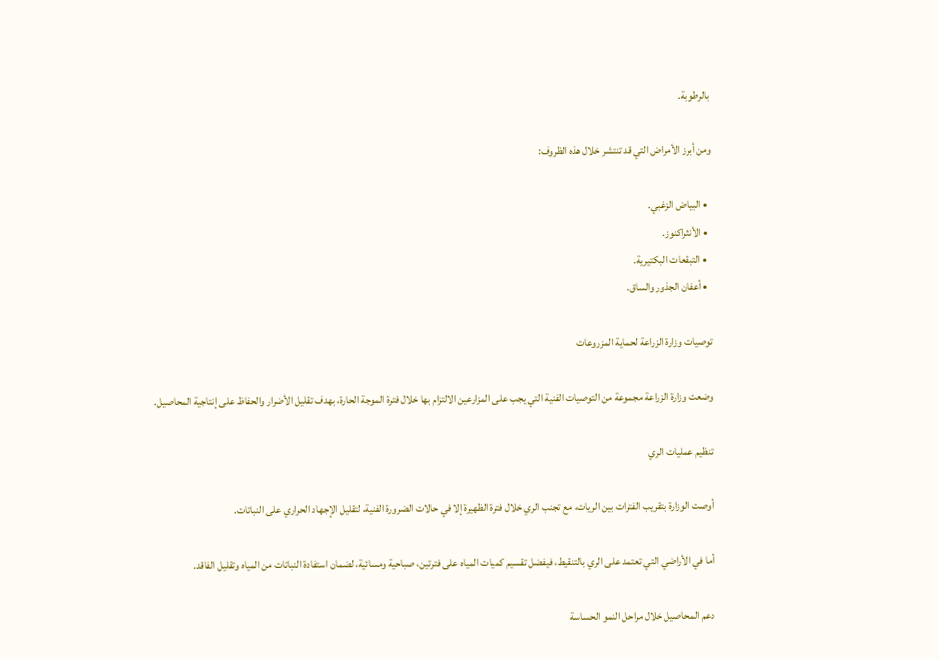بالرطوبة.

ومن أبرز الأمراض التي قد تنتشر خلال هذه الظروف:

  • البياض الزغبي.
  • الأنثراكنوز.
  • التبقعات البكتيرية.
  • أعفان الجذور والساق.

توصيات وزارة الزراعة لحماية المزروعات

وضعت وزارة الزراعة مجموعة من التوصيات الفنية التي يجب على المزارعين الالتزام بها خلال فترة الموجة الحارة، بهدف تقليل الأضرار والحفاظ على إنتاجية المحاصيل.

تنظيم عمليات الري

أوصت الوزارة بتقريب الفترات بين الريات، مع تجنب الري خلال فترة الظهيرة إلا في حالات الضرورة الفنية، لتقليل الإجهاد الحراري على النباتات.

أما في الأراضي التي تعتمد على الري بالتنقيط، فيفضل تقسيم كميات المياه على فترتين، صباحية ومسائية، لضمان استفادة النباتات من المياه وتقليل الفاقد.

دعم المحاصيل خلال مراحل النمو الحساسة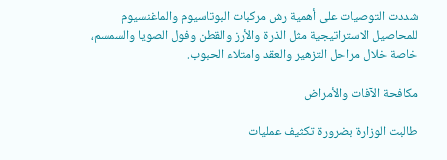شددت التوصيات على أهمية رش مركبات البوتاسيوم والماغنسيوم للمحاصيل الاستراتيجية مثل الذرة والأرز والقطن وفول الصويا والسمسم، خاصة خلال مراحل التزهير والعقد وامتلاء الحبوب.

مكافحة الآفات والأمراض

طالبت الوزارة بضرورة تكثيف عمليات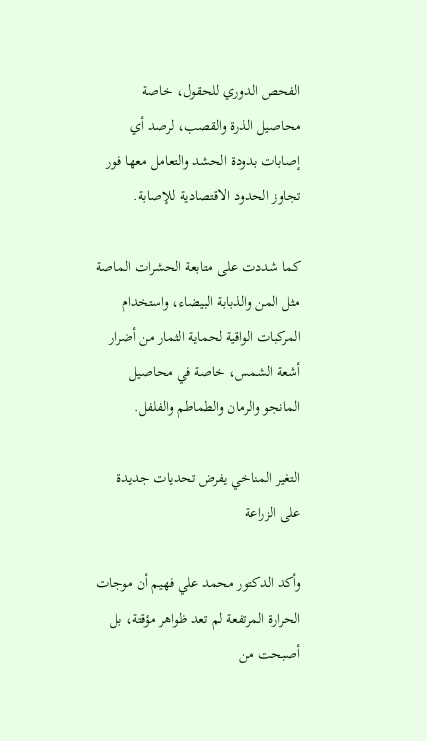الفحص الدوري للحقول، خاصة محاصيل الذرة والقصب، لرصد أي إصابات بدودة الحشد والتعامل معها فور تجاوز الحدود الاقتصادية للإصابة.

كما شددت على متابعة الحشرات الماصة مثل المن والذبابة البيضاء، واستخدام المركبات الواقية لحماية الثمار من أضرار أشعة الشمس، خاصة في محاصيل المانجو والرمان والطماطم والفلفل.

التغير المناخي يفرض تحديات جديدة على الزراعة

وأكد الدكتور محمد علي فهيم أن موجات الحرارة المرتفعة لم تعد ظواهر مؤقتة، بل أصبحت من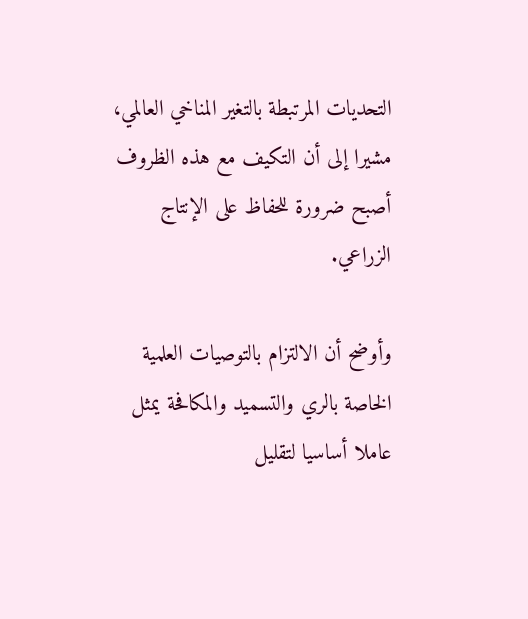التحديات المرتبطة بالتغير المناخي العالمي، مشيرا إلى أن التكيف مع هذه الظروف أصبح ضرورة للحفاظ على الإنتاج الزراعي.

وأوضح أن الالتزام بالتوصيات العلمية الخاصة بالري والتسميد والمكافحة يمثل عاملا أساسيا لتقليل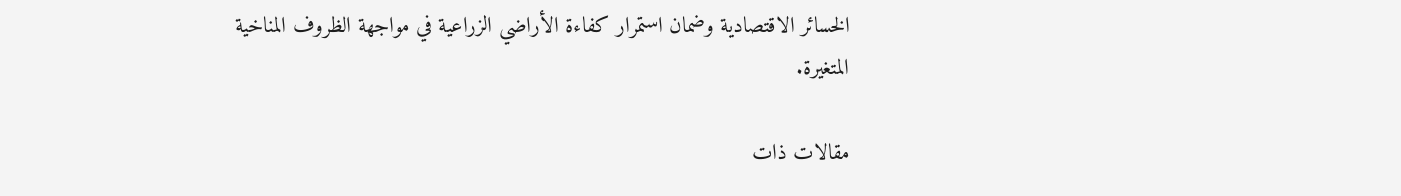الخسائر الاقتصادية وضمان استمرار كفاءة الأراضي الزراعية في مواجهة الظروف المناخية المتغيرة.

مقالات ذات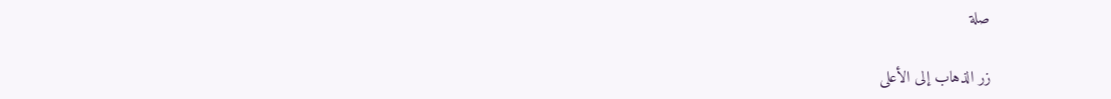صلة

زر الذهاب إلى الأعلى